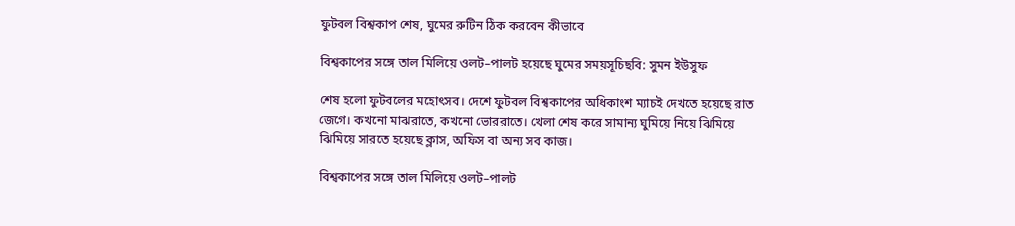ফুটবল বিশ্বকাপ শেষ, ঘুমের রুটিন ঠিক করবেন কীভাবে

বিশ্বকাপের সঙ্গে তাল মিলিয়ে ওলট–পালট হয়েছে ঘুমের সময়সূচিছবি: সুমন ইউসুফ

শেষ হলো ফুটবলের মহোৎসব। দেশে ফুটবল বিশ্বকাপের অধিকাংশ ম্যাচই দেখতে হয়েছে রাত জেগে। কখনো মাঝরাতে, কখনো ভোররাতে। খেলা শেষ করে সামান্য ঘুমিয়ে নিয়ে ঝিমিয়ে ঝিমিয়ে সারতে হয়েছে ক্লাস, অফিস বা অন্য সব কাজ।

বিশ্বকাপের সঙ্গে তাল মিলিয়ে ওলট–পালট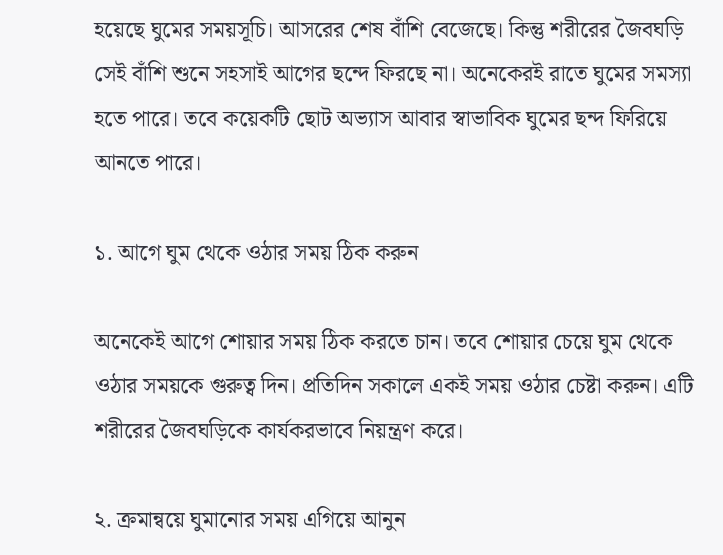হয়েছে ঘুমের সময়সূচি। আসরের শেষ বাঁশি বেজেছে। কিন্তু শরীরের জৈবঘড়ি সেই বাঁশি শুনে সহসাই আগের ছন্দে ফিরছে না। অনেকেরই রাতে ঘুমের সমস্যা হতে পারে। তবে কয়েকটি ছোট অভ্যাস আবার স্বাভাবিক ঘুমের ছন্দ ফিরিয়ে আনতে পারে।

১. আগে ঘুম থেকে ওঠার সময় ঠিক করুন

অনেকেই আগে শোয়ার সময় ঠিক করতে চান। তবে শোয়ার চেয়ে ঘুম থেকে ওঠার সময়কে গুরুত্ব দিন। প্রতিদিন সকালে একই সময় ওঠার চেষ্টা করুন। এটি শরীরের জৈবঘড়িকে কার্যকরভাবে নিয়ন্ত্রণ করে।

২. ক্রমান্বয়ে ঘুমানোর সময় এগিয়ে আনুন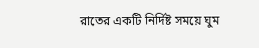রাতের একটি নির্দিষ্ট সময়ে ঘুম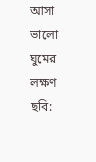আসা ভালো ঘুমের লক্ষণ
ছবি: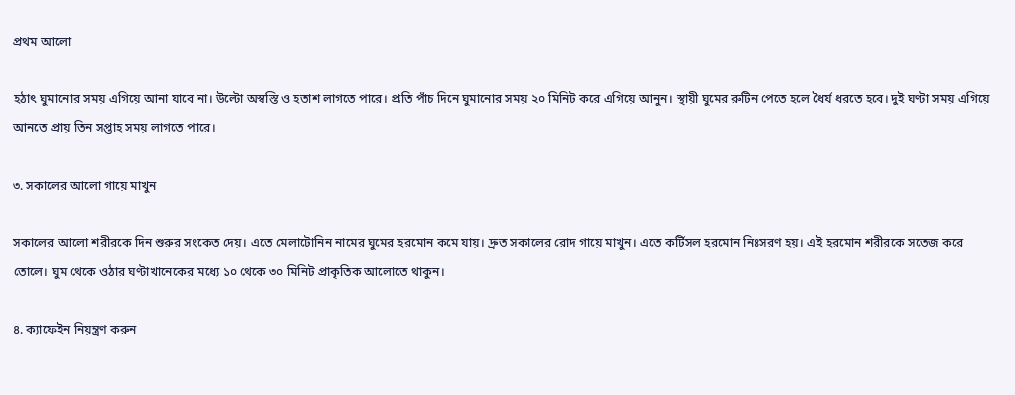প্রথম আলো

হঠাৎ ঘুমানোর সময় এগিয়ে আনা যাবে না। উল্টো অস্বস্তি ও হতাশ লাগতে পারে। প্রতি পাঁচ দিনে ঘুমানোর সময় ২০ মিনিট করে এগিয়ে আনুন। স্থায়ী ঘুমের রুটিন পেতে হলে ধৈর্য ধরতে হবে। দুই ঘণ্টা সময় এগিয়ে আনতে প্রায় তিন সপ্তাহ সময় লাগতে পারে।

৩. সকালের আলো গায়ে মাখুন

সকালের আলো শরীরকে দিন শুরুর সংকেত দেয়। এতে মেলাটোনিন নামের ঘুমের হরমোন কমে যায়। দ্রুত সকালের রোদ গায়ে মাখুন। এতে কর্টিসল হরমোন নিঃসরণ হয়। এই হরমোন শরীরকে সতেজ করে তোলে। ঘুম থেকে ওঠার ঘণ্টাখানেকের মধ্যে ১০ থেকে ৩০ মিনিট প্রাকৃতিক আলোতে থাকুন।

৪. ক্যাফেইন নিয়ন্ত্রণ করুন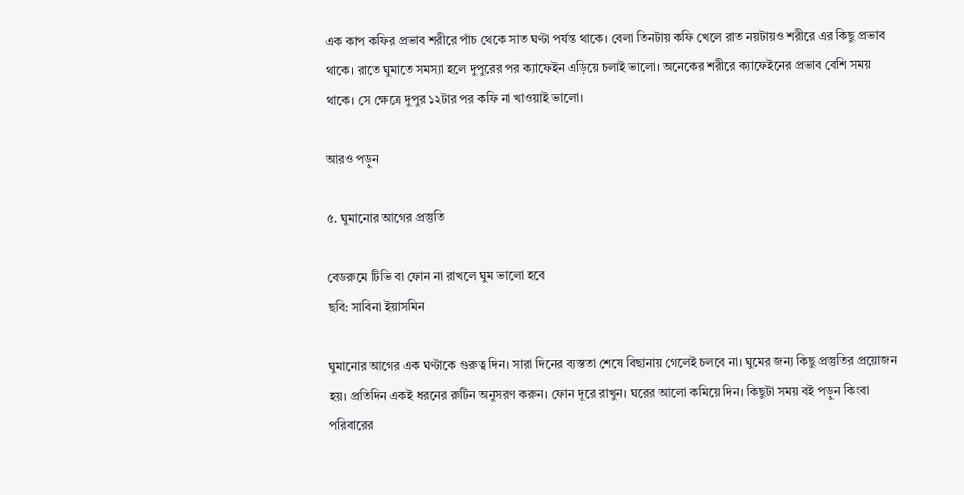এক কাপ কফির প্রভাব শরীরে পাঁচ থেকে সাত ঘণ্টা পর্যন্ত থাকে। বেলা তিনটায় কফি খেলে রাত নয়টায়ও শরীরে এর কিছু প্রভাব থাকে। রাতে ঘুমাতে সমস্যা হলে দুপুরের পর ক্যাফেইন এড়িয়ে চলাই ভালো। অনেকের শরীরে ক্যাফেইনের প্রভাব বেশি সময় থাকে। সে ক্ষেত্রে দুপুর ১২টার পর কফি না খাওয়াই ভালো।

আরও পড়ুন

৫. ঘুমানোর আগের প্রস্তুতি

বেডরুমে টিভি বা ফোন না রাখলে ঘুম ভালো হবে
ছবি: সাবিনা ইয়াসমিন

ঘুমানোর আগের এক ঘণ্টাকে গুরুত্ব দিন। সারা দিনের ব্যস্ততা শেষে বিছানায় গেলেই চলবে না। ঘুমের জন্য কিছু প্রস্তুতির প্রয়োজন হয়। প্রতিদিন একই ধরনের রুটিন অনুসরণ করুন। ফোন দূরে রাখুন। ঘরের আলো কমিয়ে দিন। কিছুটা সময় বই পড়ুন কিংবা পরিবারের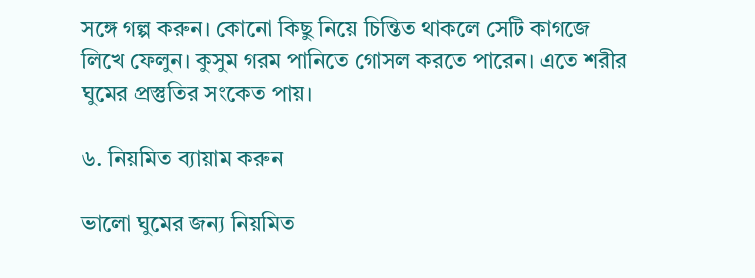সঙ্গে গল্প করুন। কোনো কিছু নিয়ে চিন্তিত থাকলে সেটি কাগজে লিখে ফেলুন। কুসুম গরম পানিতে গোসল করতে পারেন। এতে শরীর ঘুমের প্রস্তুতির সংকেত পায়।

৬. নিয়মিত ব্যায়াম করুন

ভালো ঘুমের জন্য নিয়মিত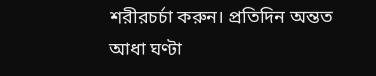শরীরচর্চা করুন। প্রতিদিন অন্তত আধা ঘণ্টা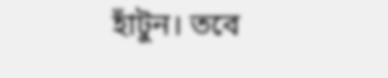হাঁটুন। তবে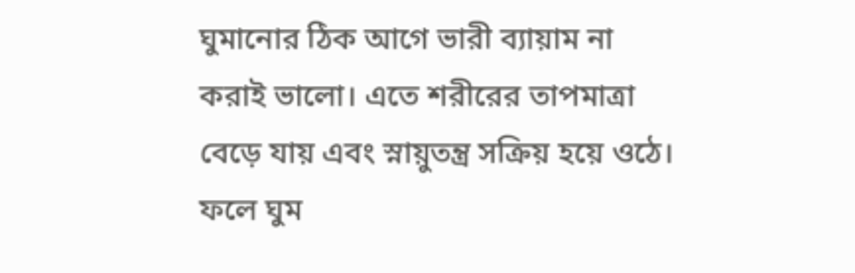ঘুমানোর ঠিক আগে ভারী ব্যায়াম না করাই ভালো। এতে শরীরের তাপমাত্রা বেড়ে যায় এবং স্নায়ুতন্ত্র সক্রিয় হয়ে ওঠে। ফলে ঘুম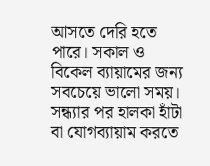আসতে দেরি হতে পারে। সকাল ও বিকেল ব্যায়ামের জন্য সবচেয়ে ভালো সময়। সন্ধ্যার পর হালকা হাঁটা বা যোগব্যায়াম করতে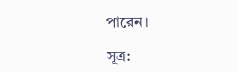পারেন।

সূত্র: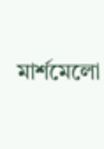মার্শমেলো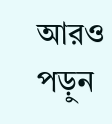আরও পড়ুন